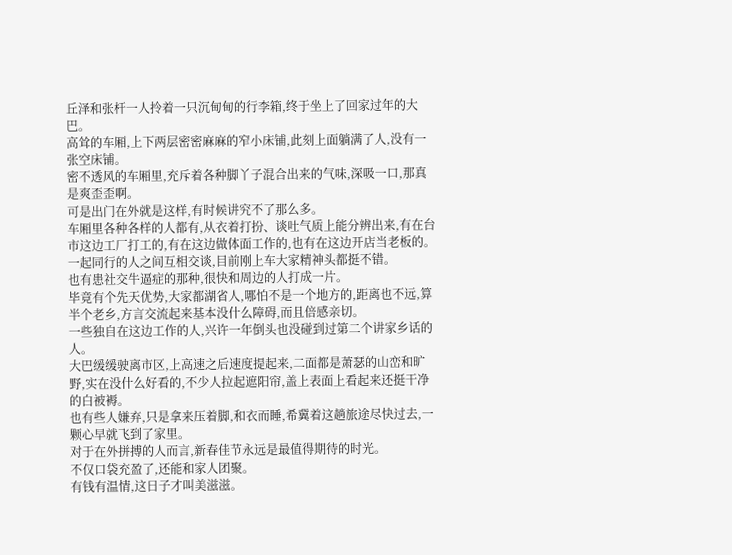丘泽和张杆一人拎着一只沉甸甸的行李箱,终于坐上了回家过年的大巴。
高耸的车厢,上下两层密密麻麻的窄小床铺,此刻上面躺满了人,没有一张空床铺。
密不透风的车厢里,充斥着各种脚丫子混合出来的气味,深吸一口,那真是爽歪歪啊。
可是出门在外就是这样,有时候讲究不了那么多。
车厢里各种各样的人都有,从衣着打扮、谈吐气质上能分辨出来,有在台市这边工厂打工的,有在这边做体面工作的,也有在这边开店当老板的。
一起同行的人之间互相交谈,目前刚上车大家精神头都挺不错。
也有患社交牛逼症的那种,很快和周边的人打成一片。
毕竟有个先天优势,大家都湖省人,哪怕不是一个地方的,距离也不远,算半个老乡,方言交流起来基本没什么障碍,而且倍感亲切。
一些独自在这边工作的人,兴许一年倒头也没碰到过第二个讲家乡话的人。
大巴缓缓驶离市区,上高速之后速度提起来,二面都是萧瑟的山峦和旷野,实在没什么好看的,不少人拉起遮阳帘,盖上表面上看起来还挺干净的白被褥。
也有些人嫌弃,只是拿来压着脚,和衣而睡,希冀着这趟旅途尽快过去,一颗心早就飞到了家里。
对于在外拼搏的人而言,新春佳节永远是最值得期待的时光。
不仅口袋充盈了,还能和家人团聚。
有钱有温情,这日子才叫美滋滋。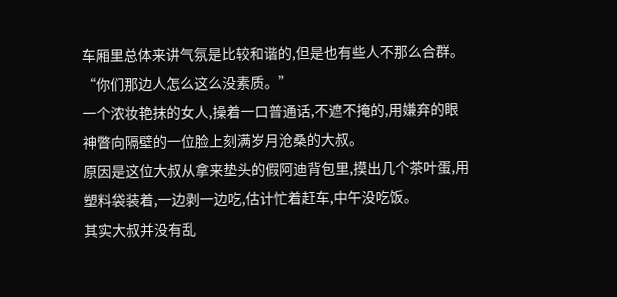车厢里总体来讲气氛是比较和谐的,但是也有些人不那么合群。
“你们那边人怎么这么没素质。”
一个浓妆艳抹的女人,操着一口普通话,不遮不掩的,用嫌弃的眼神瞥向隔壁的一位脸上刻满岁月沧桑的大叔。
原因是这位大叔从拿来垫头的假阿迪背包里,摸出几个茶叶蛋,用塑料袋装着,一边剥一边吃,估计忙着赶车,中午没吃饭。
其实大叔并没有乱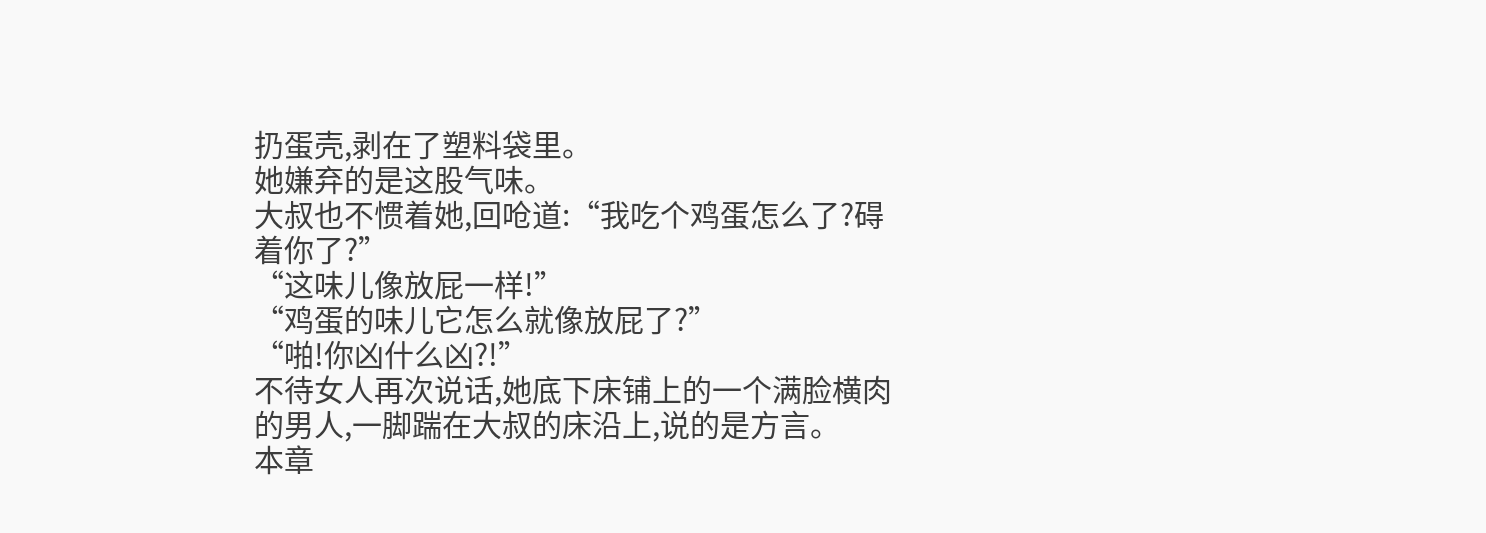扔蛋壳,剥在了塑料袋里。
她嫌弃的是这股气味。
大叔也不惯着她,回呛道:“我吃个鸡蛋怎么了?碍着你了?”
“这味儿像放屁一样!”
“鸡蛋的味儿它怎么就像放屁了?”
“啪!你凶什么凶?!”
不待女人再次说话,她底下床铺上的一个满脸横肉的男人,一脚踹在大叔的床沿上,说的是方言。
本章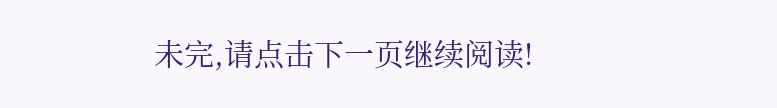未完,请点击下一页继续阅读!